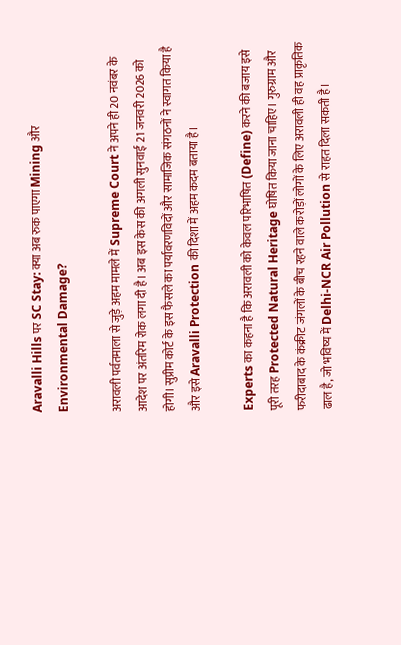Aravalli Hills पर SC Stay: क्या अब रुक पाएगा Mining और Environmental Damage?

अरावली पर्वतमाला से जुड़े अहम मामले में Supreme Court ने अपने ही 20 नवंबर के आदेश पर अंतरिम रोक लगा दी है। अब इस केस की अगली सुनवाई 21 जनवरी 2026 को होगी। सुप्रीम कोर्ट के इस फैसले का पर्यावरणविदों और सामाजिक संगठनों ने स्वागत किया है और इसे Aravalli Protection की दिशा में अहम कदम बताया है।

Experts का कहना है कि अरावली को केवल परिभाषित (Define) करने की बजाय इसे पूरी तरह Protected Natural Heritage घोषित किया जाना चाहिए। गुरुग्राम और फरीदाबाद के कंक्रीट जंगलों के बीच रहने वाले करोड़ों लोगों के लिए अरावली ही वह प्राकृतिक ढाल है, जो भविष्य में Delhi-NCR Air Pollution से राहत दिला सकती है।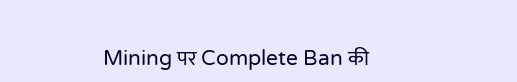Mining पर Complete Ban की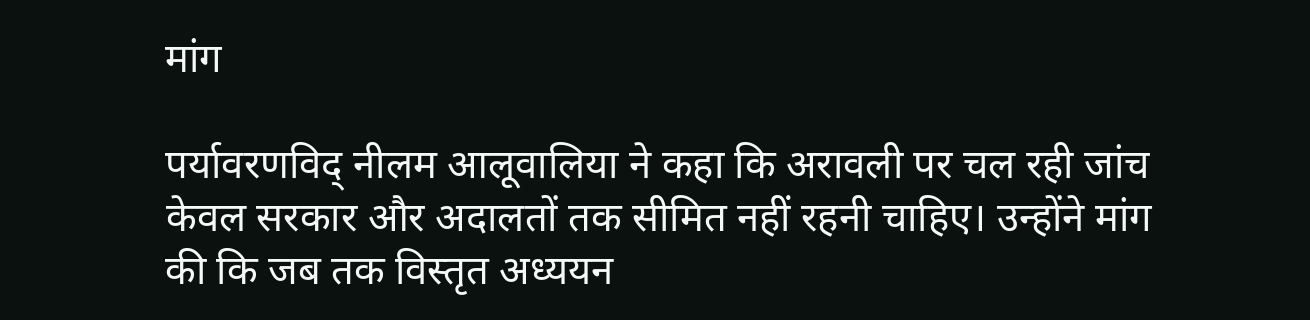मांग

पर्यावरणविद् नीलम आलूवालिया ने कहा कि अरावली पर चल रही जांच केवल सरकार और अदालतों तक सीमित नहीं रहनी चाहिए। उन्होंने मांग की कि जब तक विस्तृत अध्ययन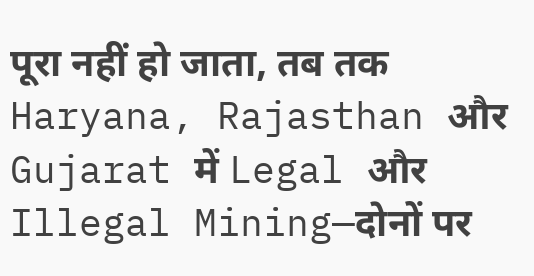पूरा नहीं हो जाता, तब तक Haryana, Rajasthan और Gujarat में Legal और Illegal Mining—दोनों पर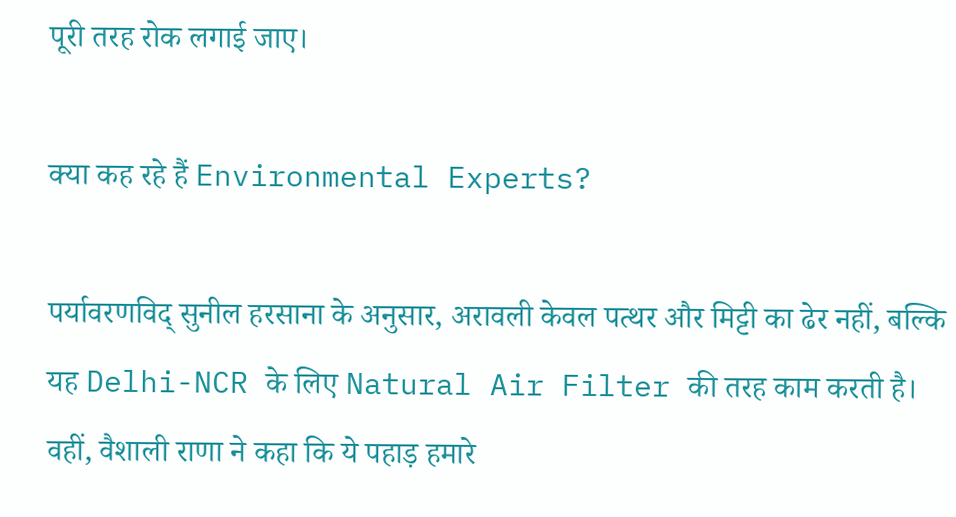पूरी तरह रोक लगाई जाए।

क्या कह रहे हैं Environmental Experts?

पर्यावरणविद् सुनील हरसाना के अनुसार, अरावली केवल पत्थर और मिट्टी का ढेर नहीं, बल्कि यह Delhi-NCR के लिए Natural Air Filter की तरह काम करती है।
वहीं, वैशाली राणा ने कहा कि ये पहाड़ हमारे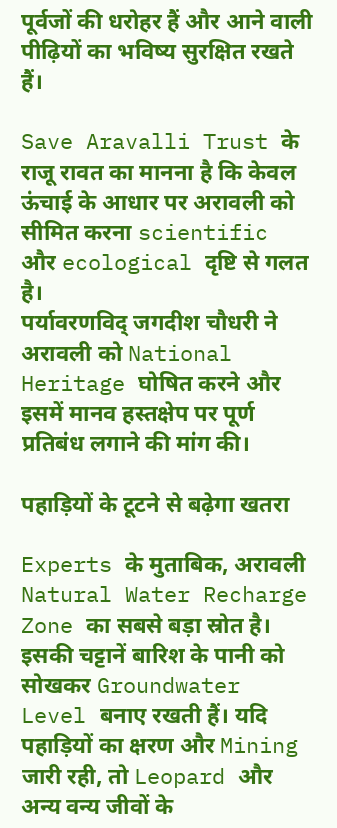पूर्वजों की धरोहर हैं और आने वाली पीढ़ियों का भविष्य सुरक्षित रखते हैं।

Save Aravalli Trust के राजू रावत का मानना है कि केवल ऊंचाई के आधार पर अरावली को सीमित करना scientific और ecological दृष्टि से गलत है।
पर्यावरणविद् जगदीश चौधरी ने अरावली को National Heritage घोषित करने और इसमें मानव हस्तक्षेप पर पूर्ण प्रतिबंध लगाने की मांग की।

पहाड़ियों के टूटने से बढ़ेगा खतरा

Experts के मुताबिक, अरावली Natural Water Recharge Zone का सबसे बड़ा स्रोत है। इसकी चट्टानें बारिश के पानी को सोखकर Groundwater Level बनाए रखती हैं। यदि पहाड़ियों का क्षरण और Mining जारी रही, तो Leopard और अन्य वन्य जीवों के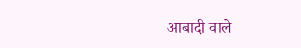आबादी वाले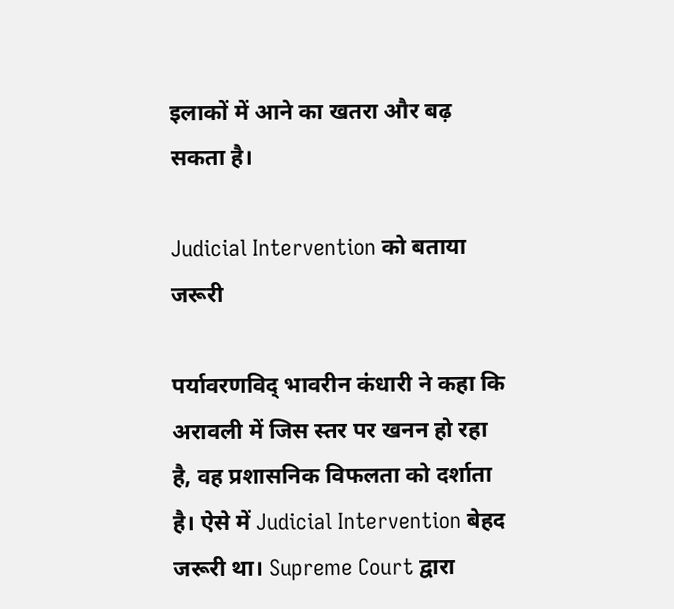इलाकों में आने का खतरा और बढ़ सकता है।

Judicial Intervention को बताया जरूरी

पर्यावरणविद् भावरीन कंधारी ने कहा कि अरावली में जिस स्तर पर खनन हो रहा है, वह प्रशासनिक विफलता को दर्शाता है। ऐसे में Judicial Intervention बेहद जरूरी था। Supreme Court द्वारा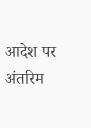आदेश पर अंतरिम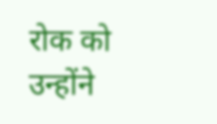रोक को उन्होंने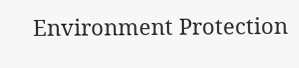Environment Protection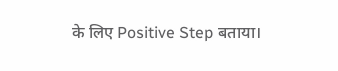के लिए Positive Step बताया।